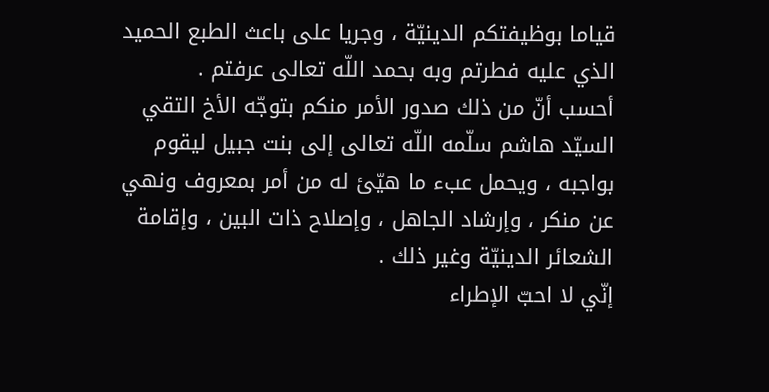قياما بوظيفتكم الدينيّة ، وجريا على باعث الطبع الحميد الذي عليه فطرتم وبه بحمد اللّه تعالى عرفتم .
أحسب أنّ من ذلك صدور الأمر منكم بتوجّه الأخ التقي السيّد هاشم سلّمه اللّه تعالى إلى بنت جبيل ليقوم بواجبه ، ويحمل عبء ما هيّئ له من أمر بمعروف ونهي عن منكر ، وإرشاد الجاهل ، وإصلاح ذات البين ، وإقامة الشعائر الدينيّة وغير ذلك .
إنّي لا احبّ الإطراء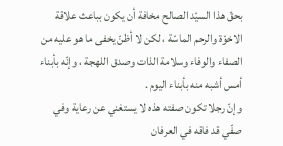بحقّ هذا السيّد الصالح مخافة أن يكون بباعث علاقة الاخوّة والرحم الماسّة ، لكن لا أظنّ يخفى ما هو عليه من الصفاء والوفاء وسلامة الذات وصدق اللهجة ، وإنّه بأبناء أمس أشبه منه بأبناء اليوم .
وإنّ رجلا تكون صفته هذه لا يستغني عن رعاية وفي صفّي قد فاقه في العرفان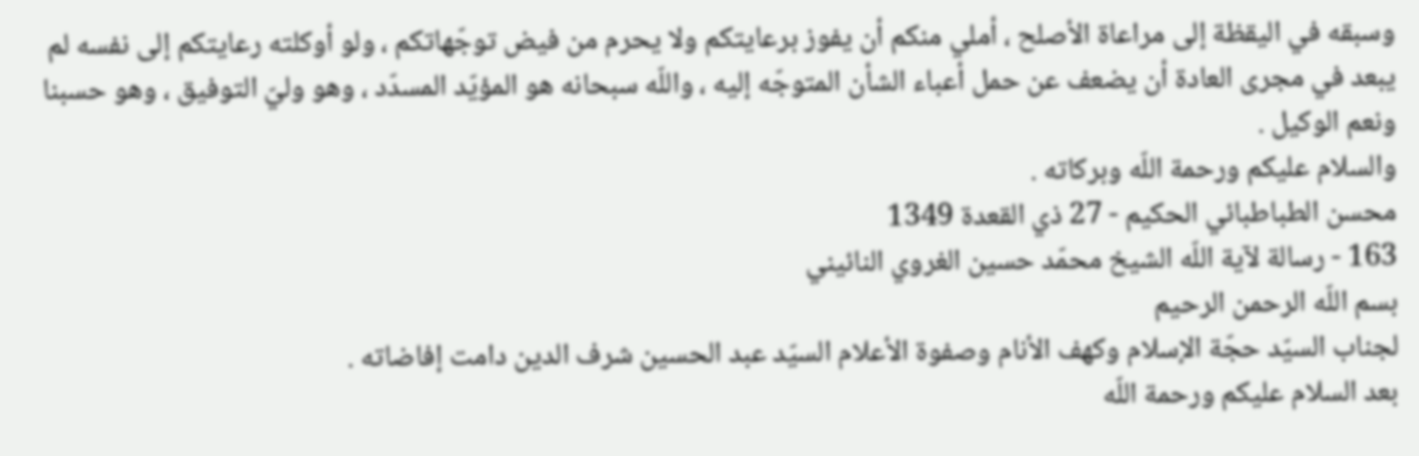وسبقه في اليقظة إلى مراعاة الأصلح ، أملي منكم أن يفوز برعايتكم ولا يحرم من فيض توجّهاتكم ، ولو أوكلته رعايتكم إلى نفسه لم يبعد في مجرى العادة أن يضعف عن حمل أعباء الشأن المتوجّه إليه ، واللّه سبحانه هو المؤيّد المسدّد ، وهو وليّ التوفيق ، وهو حسبنا ونعم الوكيل .
والسلام عليكم ورحمة اللّه وبركاته .
محسن الطباطبائي الحكيم - 27 ذي القعدة 1349
163 - رسالة لآية اللّه الشيخ محمّد حسين الغروي النائيني
بسم اللّه الرحمن الرحيم
لجناب السيّد حجّة الإسلام وكهف الأنام وصفوة الأعلام السيّد عبد الحسين شرف الدين دامت إفاضاته .
بعد السلام عليكم ورحمة اللّه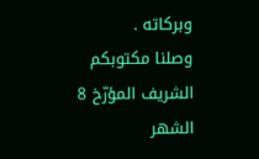وبركاته .
وصلنا مكتوبكم الشريف المؤرّخ 8 الشهر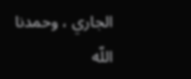الجاري ، وحمدنا اللّه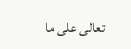تعالى على ما